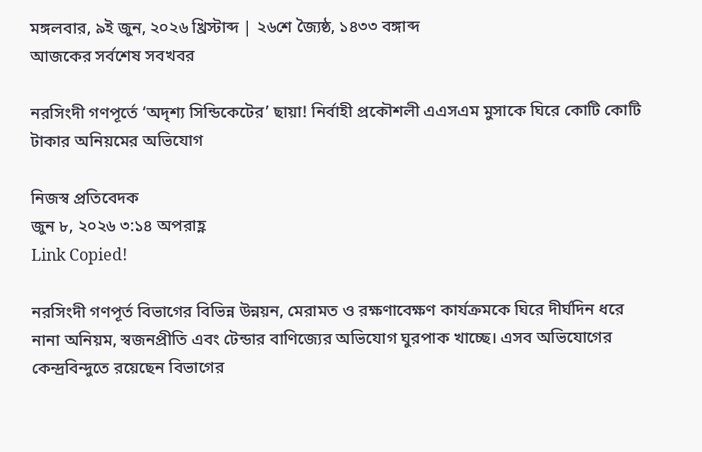মঙ্গলবার, ৯ই জুন, ২০২৬ খ্রিস্টাব্দ | ২৬শে জ্যৈষ্ঠ, ১৪৩৩ বঙ্গাব্দ
আজকের সর্বশেষ সবখবর

নরসিংদী গণপূর্তে ‘অদৃশ্য সিন্ডিকেটের’ ছায়া! নির্বাহী প্রকৌশলী এএসএম মুসাকে ঘিরে কোটি কোটি টাকার অনিয়মের অভিযোগ

নিজস্ব প্রতিবেদক
জুন ৮, ২০২৬ ৩:১৪ অপরাহ্ণ
Link Copied!

নরসিংদী গণপূর্ত বিভাগের বিভিন্ন উন্নয়ন, মেরামত ও রক্ষণাবেক্ষণ কার্যক্রমকে ঘিরে দীর্ঘদিন ধরে নানা অনিয়ম, স্বজনপ্রীতি এবং টেন্ডার বাণিজ্যের অভিযোগ ঘুরপাক খাচ্ছে। এসব অভিযোগের কেন্দ্রবিন্দুতে রয়েছেন বিভাগের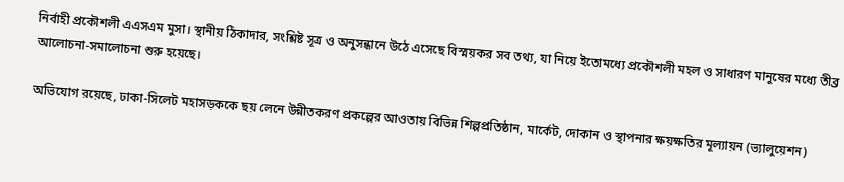নির্বাহী প্রকৌশলী এএসএম মুসা। স্থানীয় ঠিকাদার, সংশ্লিষ্ট সূত্র ও অনুসন্ধানে উঠে এসেছে বিস্ময়কর সব তথ্য, যা নিয়ে ইতোমধ্যে প্রকৌশলী মহল ও সাধারণ মানুষের মধ্যে তীব্র আলোচনা-সমালোচনা শুরু হয়েছে।

অভিযোগ রয়েছে, ঢাকা-সিলেট মহাসড়ককে ছয় লেনে উন্নীতকরণ প্রকল্পের আওতায় বিভিন্ন শিল্পপ্রতিষ্ঠান, মার্কেট, দোকান ও স্থাপনার ক্ষয়ক্ষতির মূল্যায়ন (ভ্যালুয়েশন)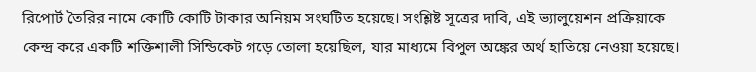রিপোর্ট তৈরির নামে কোটি কোটি টাকার অনিয়ম সংঘটিত হয়েছে। সংশ্লিষ্ট সূত্রের দাবি, এই ভ্যালুয়েশন প্রক্রিয়াকে কেন্দ্র করে একটি শক্তিশালী সিন্ডিকেট গড়ে তোলা হয়েছিল, যার মাধ্যমে বিপুল অঙ্কের অর্থ হাতিয়ে নেওয়া হয়েছে।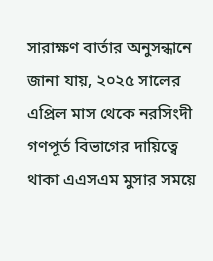সারাক্ষণ বার্তার অনুসন্ধানে জানা যায়, ২০২৫ সালের এপ্রিল মাস থেকে নরসিংদী গণপূর্ত বিভাগের দায়িত্বে থাকা এএসএম মুসার সময়ে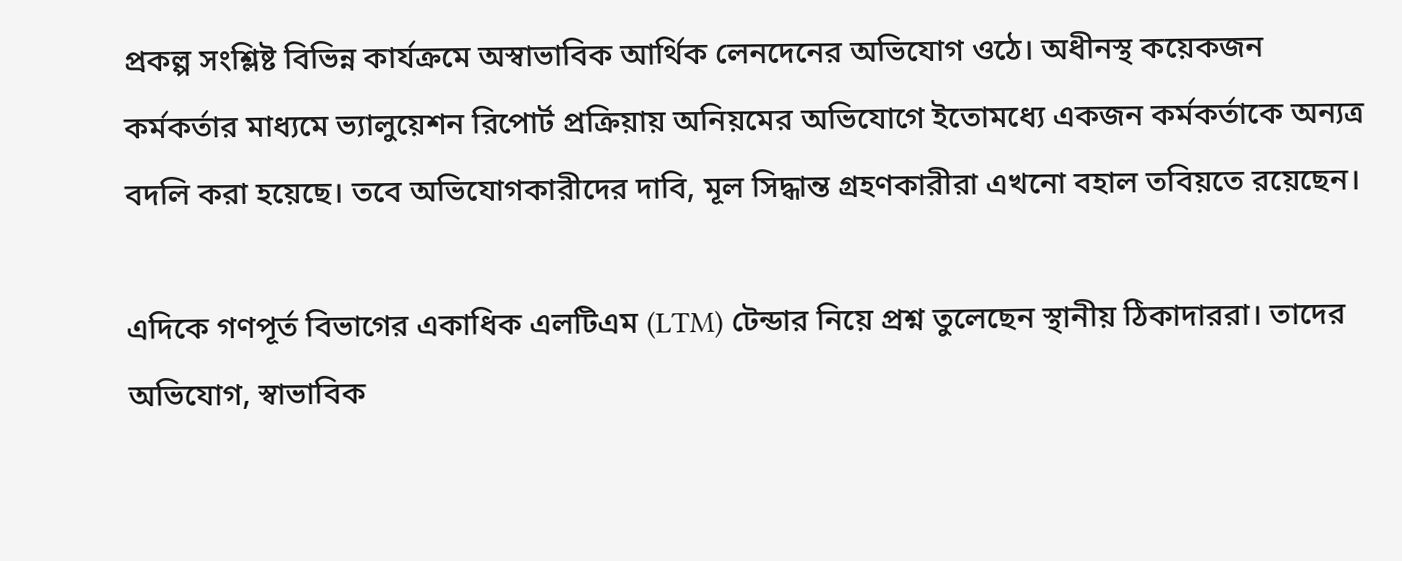প্রকল্প সংশ্লিষ্ট বিভিন্ন কার্যক্রমে অস্বাভাবিক আর্থিক লেনদেনের অভিযোগ ওঠে। অধীনস্থ কয়েকজন কর্মকর্তার মাধ্যমে ভ্যালুয়েশন রিপোর্ট প্রক্রিয়ায় অনিয়মের অভিযোগে ইতোমধ্যে একজন কর্মকর্তাকে অন্যত্র বদলি করা হয়েছে। তবে অভিযোগকারীদের দাবি, মূল সিদ্ধান্ত গ্রহণকারীরা এখনো বহাল তবিয়তে রয়েছেন।

এদিকে গণপূর্ত বিভাগের একাধিক এলটিএম (LTM) টেন্ডার নিয়ে প্রশ্ন তুলেছেন স্থানীয় ঠিকাদাররা। তাদের অভিযোগ, স্বাভাবিক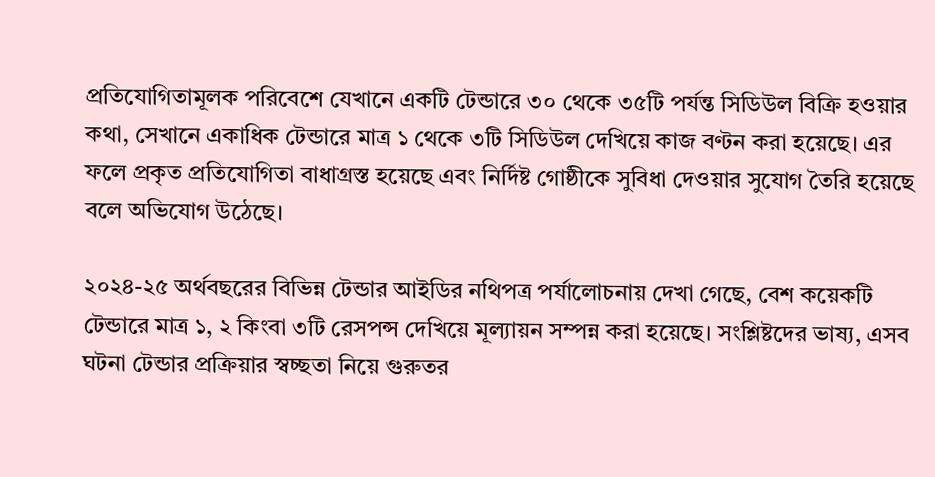প্রতিযোগিতামূলক পরিবেশে যেখানে একটি টেন্ডারে ৩০ থেকে ৩৫টি পর্যন্ত সিডিউল বিক্রি হওয়ার কথা, সেখানে একাধিক টেন্ডারে মাত্র ১ থেকে ৩টি সিডিউল দেখিয়ে কাজ বণ্টন করা হয়েছে। এর ফলে প্রকৃত প্রতিযোগিতা বাধাগ্রস্ত হয়েছে এবং নির্দিষ্ট গোষ্ঠীকে সুবিধা দেওয়ার সুযোগ তৈরি হয়েছে বলে অভিযোগ উঠেছে।

২০২৪-২৫ অর্থবছরের বিভিন্ন টেন্ডার আইডির নথিপত্র পর্যালোচনায় দেখা গেছে, বেশ কয়েকটি টেন্ডারে মাত্র ১, ২ কিংবা ৩টি রেসপন্স দেখিয়ে মূল্যায়ন সম্পন্ন করা হয়েছে। সংশ্লিষ্টদের ভাষ্য, এসব ঘটনা টেন্ডার প্রক্রিয়ার স্বচ্ছতা নিয়ে গুরুতর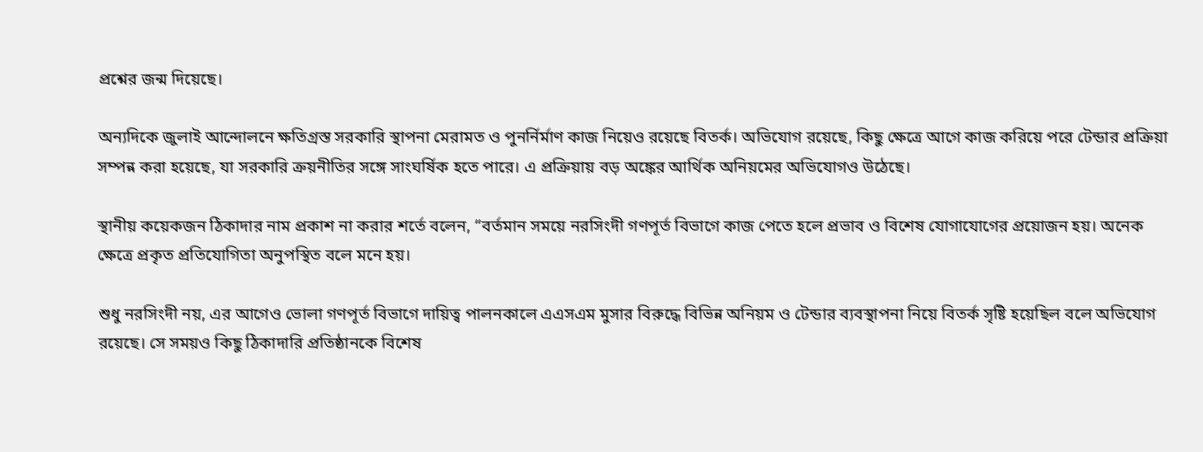প্রশ্নের জন্ম দিয়েছে।

অন্যদিকে জুলাই আন্দোলনে ক্ষতিগ্রস্ত সরকারি স্থাপনা মেরামত ও পুনর্নির্মাণ কাজ নিয়েও রয়েছে বিতর্ক। অভিযোগ রয়েছে, কিছু ক্ষেত্রে আগে কাজ করিয়ে পরে টেন্ডার প্রক্রিয়া সম্পন্ন করা হয়েছে, যা সরকারি ক্রয়নীতির সঙ্গে সাংঘর্ষিক হতে পারে। এ প্রক্রিয়ায় বড় অঙ্কের আর্থিক অনিয়মের অভিযোগও উঠেছে।

স্থানীয় কয়েকজন ঠিকাদার নাম প্রকাশ না করার শর্তে বলেন, “বর্তমান সময়ে নরসিংদী গণপূর্ত বিভাগে কাজ পেতে হলে প্রভাব ও বিশেষ যোগাযোগের প্রয়োজন হয়। অনেক ক্ষেত্রে প্রকৃত প্রতিযোগিতা অনুপস্থিত বলে মনে হয়।

শুধু নরসিংদী নয়, এর আগেও ভোলা গণপূর্ত বিভাগে দায়িত্ব পালনকালে এএসএম মুসার বিরুদ্ধে বিভিন্ন অনিয়ম ও টেন্ডার ব্যবস্থাপনা নিয়ে বিতর্ক সৃষ্টি হয়েছিল বলে অভিযোগ রয়েছে। সে সময়ও কিছু ঠিকাদারি প্রতিষ্ঠানকে বিশেষ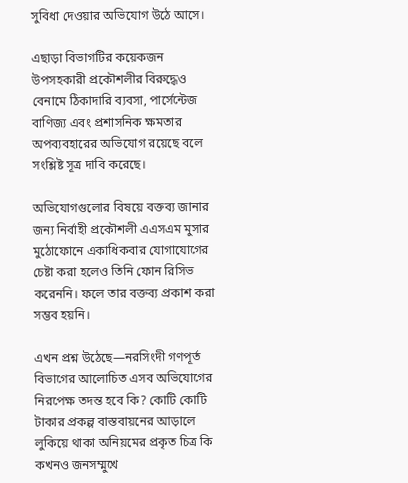সুবিধা দেওয়ার অভিযোগ উঠে আসে।

এছাড়া বিভাগটির কয়েকজন উপসহকারী প্রকৌশলীর বিরুদ্ধেও বেনামে ঠিকাদারি ব্যবসা, পার্সেন্টেজ বাণিজ্য এবং প্রশাসনিক ক্ষমতার অপব্যবহারের অভিযোগ রয়েছে বলে সংশ্লিষ্ট সূত্র দাবি করেছে।

অভিযোগগুলোর বিষয়ে বক্তব্য জানার জন্য নির্বাহী প্রকৌশলী এএসএম মুসার মুঠোফোনে একাধিকবার যোগাযোগের চেষ্টা করা হলেও তিনি ফোন রিসিভ করেননি। ফলে তার বক্তব্য প্রকাশ করা সম্ভব হয়নি।

এখন প্রশ্ন উঠেছে—নরসিংদী গণপূর্ত বিভাগের আলোচিত এসব অভিযোগের নিরপেক্ষ তদন্ত হবে কি? কোটি কোটি টাকার প্রকল্প বাস্তবায়নের আড়ালে লুকিয়ে থাকা অনিয়মের প্রকৃত চিত্র কি কখনও জনসম্মুখে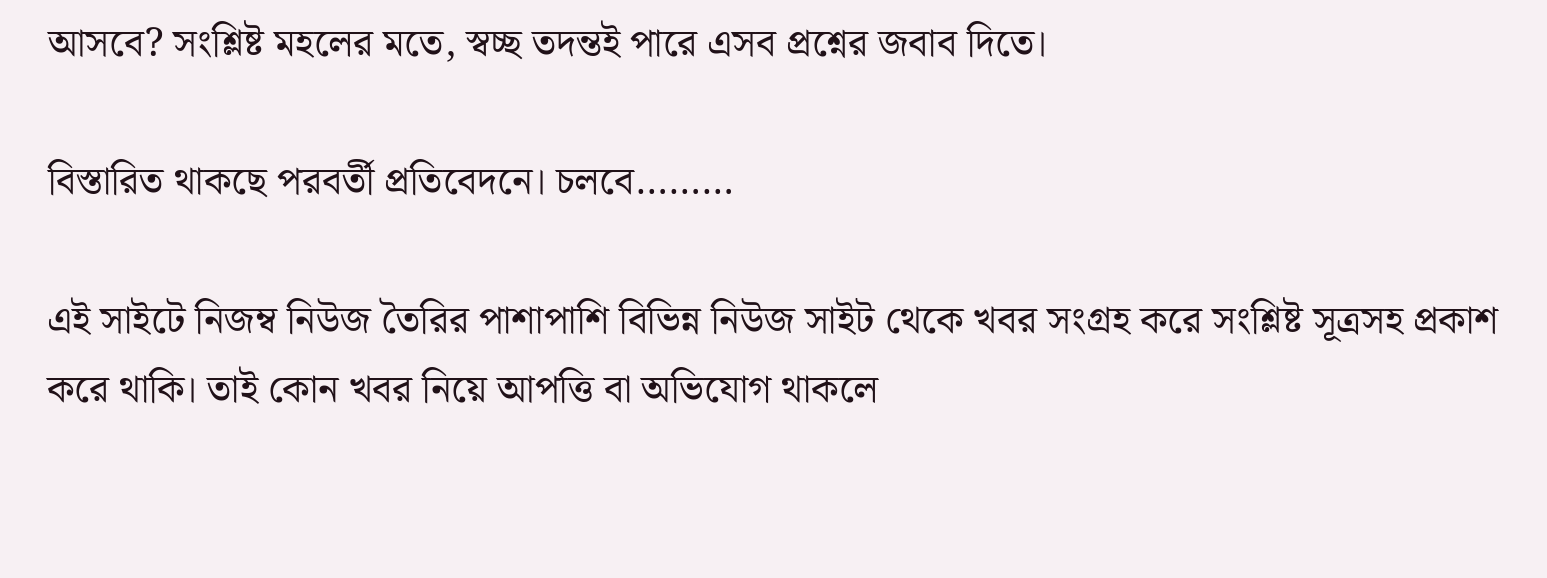আসবে? সংশ্লিষ্ট মহলের মতে, স্বচ্ছ তদন্তই পারে এসব প্রশ্নের জবাব দিতে।

বিস্তারিত থাকছে পরবর্তী প্রতিবেদনে। চলবে………

এই সাইটে নিজম্ব নিউজ তৈরির পাশাপাশি বিভিন্ন নিউজ সাইট থেকে খবর সংগ্রহ করে সংশ্লিষ্ট সূত্রসহ প্রকাশ করে থাকি। তাই কোন খবর নিয়ে আপত্তি বা অভিযোগ থাকলে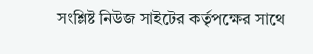সংশ্লিষ্ট নিউজ সাইটের কর্তৃপক্ষের সাথে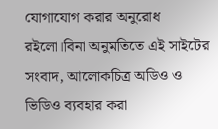যোগাযোগ করার অনুরোধ রইলো।বিনা অনুমতিতে এই সাইটের সংবাদ, আলোকচিত্র অডিও ও ভিডিও ব্যবহার করা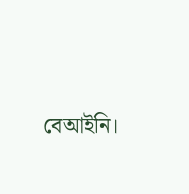বেআইনি।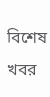বিশেষ খবর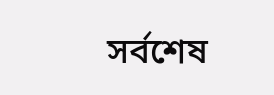সর্বশেষ